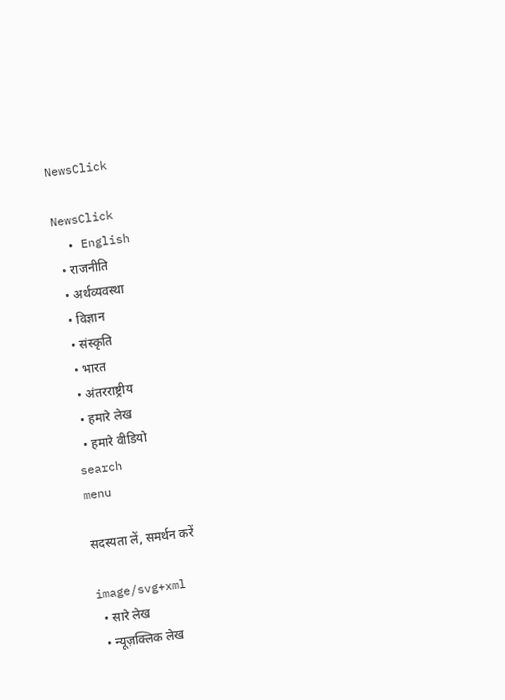NewsClick

NewsClick
  • English
  • राजनीति
  • अर्थव्यवस्था
  • विज्ञान
  • संस्कृति
  • भारत
  • अंतरराष्ट्रीय
  • हमारे लेख
  • हमारे वीडियो
search
menu

सदस्यता लें, समर्थन करें

image/svg+xml
  • सारे लेख
  • न्यूज़क्लिक लेख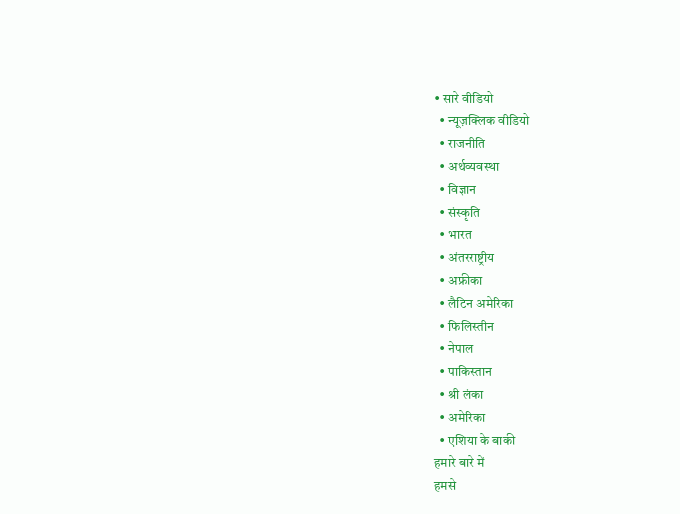• सारे वीडियो
  • न्यूज़क्लिक वीडियो
  • राजनीति
  • अर्थव्यवस्था
  • विज्ञान
  • संस्कृति
  • भारत
  • अंतरराष्ट्रीय
  • अफ्रीका
  • लैटिन अमेरिका
  • फिलिस्तीन
  • नेपाल
  • पाकिस्तान
  • श्री लंका
  • अमेरिका
  • एशिया के बाकी
हमारे बारे में
हमसे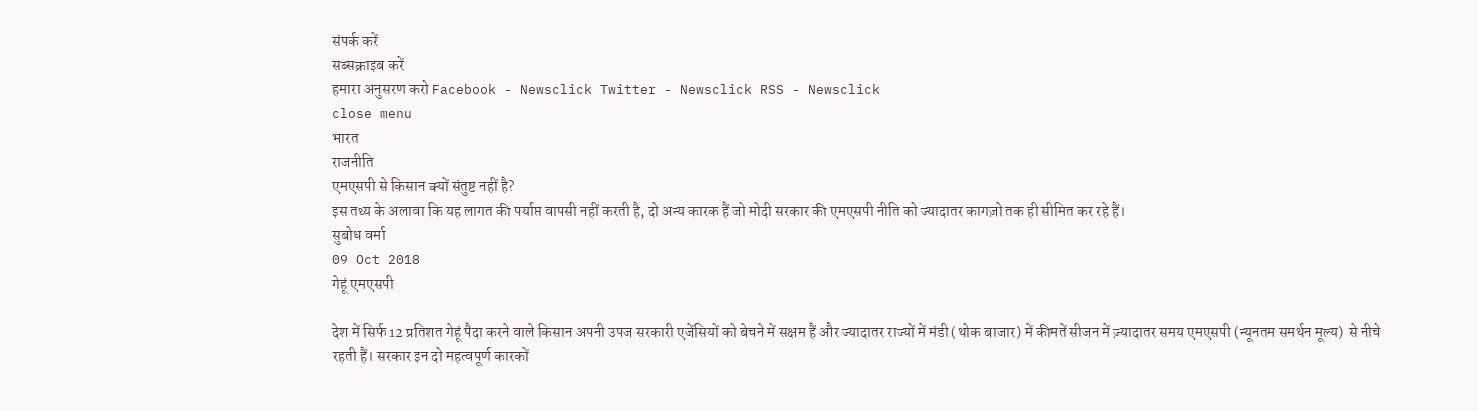संपर्क करें
सब्सक्राइब करें
हमारा अनुसरण करो Facebook - Newsclick Twitter - Newsclick RSS - Newsclick
close menu
भारत
राजनीति
एमएसपी से किसान क्यों संतुष्ट नहीं है?
इस तथ्य के अलावा कि यह लागत की पर्याप्त वापसी नहीं करती है, दो अन्य कारक हैं जो मोदी सरकार की एमएसपी नीति को ज्यादातर कागज़ो तक ही सीमित कर रहे हैं।
सुबोध वर्मा
09 Oct 2018
गेहूं एमएसपी

देश में सिर्फ 12 प्रतिशत गेहूं पैदा करने वाले किसान अपनी उपज सरकारी एजेंसियों को बेचने में सक्षम हैं और ज्यादातर राज्यों में मंडी (थोक बाजार) में कीमतें सीजन में ज़्यादातर समय एमएसपी (न्यूनतम समर्थन मूल्य)  से नीचे रहती हैं। सरकार इन दो महत्वपूर्ण कारकों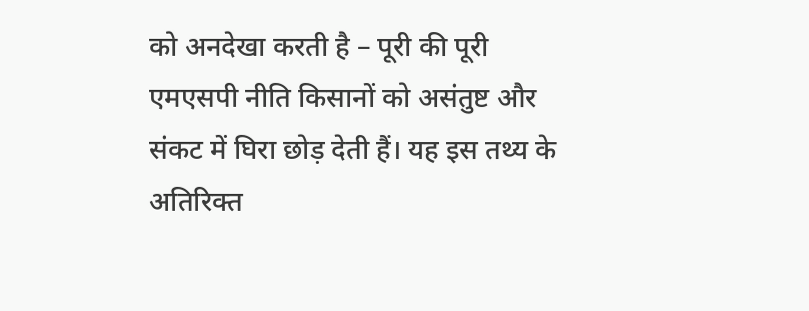को अनदेखा करती है – पूरी की पूरी एमएसपी नीति किसानों को असंतुष्ट और संकट में घिरा छोड़ देती हैं। यह इस तथ्य के अतिरिक्त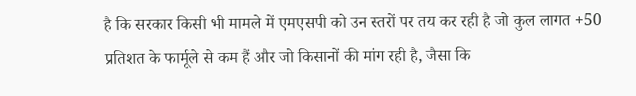है कि सरकार किसी भी मामले में एमएसपी को उन स्तरों पर तय कर रही है जो कुल लागत +50 प्रतिशत के फार्मूले से कम हैं और जो किसानों की मांग रही है, जैसा कि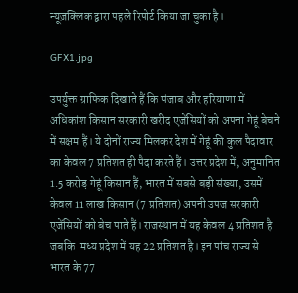न्यूज़क्लिक द्वारा पहले रिपोर्ट किया जा चुका है।

GFX1.jpg

उपर्युक्त ग्राफिक दिखाते हैं कि पंजाब और हरियाणा में अधिकांश किसान सरकारी खरीद एजेंसियों को अपना गेहूं बेचने में सक्षम हैं। ये दोनों राज्य मिलकर देश में गेहूं की कुल पैदावार का केवल 7 प्रतिशत ही पैदा करते हैं। उत्तर प्रदेश में, अनुमानित 1.5 करोड़ गेहूं किसान हैं, भारत में सबसे बड़ी संख्या, उसमें केवल 11 लाख किसान (7 प्रतिशत) अपनी उपज सरकारी एजेंसियों को बेच पाते हैं। राजस्थान में यह केवल 4 प्रतिशत है जबकि  मध्य प्रदेश में यह 22 प्रतिशत है। इन पांच राज्य से भारत के 77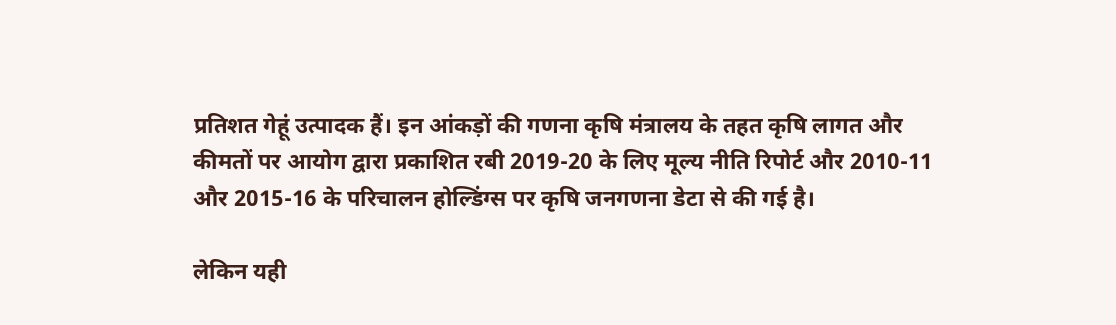प्रतिशत गेहूं उत्पादक हैं। इन आंकड़ों की गणना कृषि मंत्रालय के तहत कृषि लागत और कीमतों पर आयोग द्वारा प्रकाशित रबी 2019-20 के लिए मूल्य नीति रिपोर्ट और 2010-11 और 2015-16 के परिचालन होल्डिंग्स पर कृषि जनगणना डेटा से की गई है।

लेकिन यही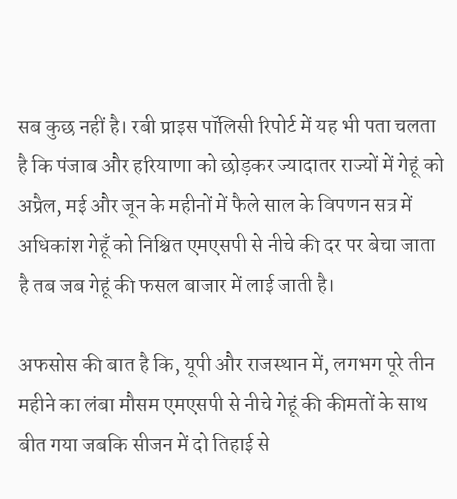सब कुछ नहीं है। रबी प्राइस पॉलिसी रिपोर्ट में यह भी पता चलता है कि पंजाब और हरियाणा को छोड़कर ज्यादातर राज्यों में गेहूं को अप्रैल, मई और जून के महीनों में फैले साल के विपणन सत्र में अधिकांश गेहूँ को निश्चित एमएसपी से नीचे की दर पर बेचा जाता है तब जब गेहूं की फसल बाजार में लाई जाती है।

अफसोस की बात है कि, यूपी और राजस्थान में, लगभग पूरे तीन महीने का लंबा मौसम एमएसपी से नीचे गेहूं की कीमतों के साथ बीत गया जबकि सीजन में दो तिहाई से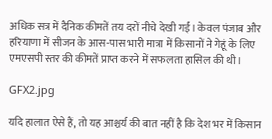अधिक सत्र में दैनिक कीमतें तय दरों नीचे देखी गईं। केवल पंजाब और हरियाणा में सीजन के आस-पास भारी मात्रा में किसानों ने गेहूं के लिए एमएसपी स्तर की कीमतें प्राप्त करने में सफलता हासिल की थी।

GFX2.jpg

यदि हालात ऐसे हैं, तो यह आश्चर्य की बात नहीं है कि देश भर में किसान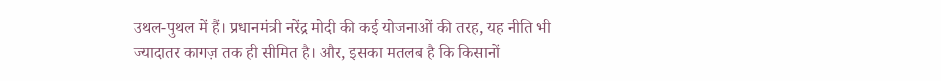उथल-पुथल में हैं। प्रधानमंत्री नरेंद्र मोदी की कई योजनाओं की तरह, यह नीति भी ज्यादातर कागज़ तक ही सीमित है। और, इसका मतलब है कि किसानों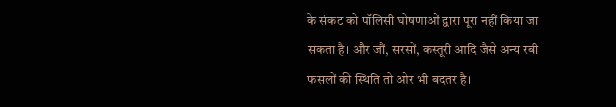के संकट को पॉलिसी घोषणाओं द्वारा पूरा नहीं किया जा सकता है। और जौं, सरसों, कस्तूरी आदि जैसे अन्य रबी फसलों की स्थिति तो ओर भी बदतर है।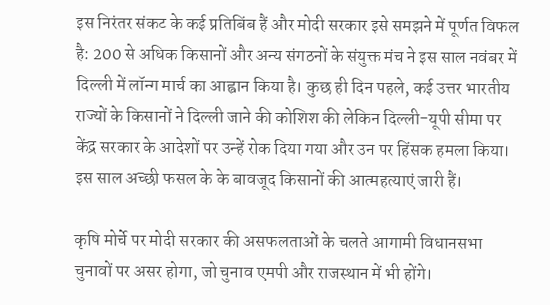इस निरंतर संकट के कई प्रतिबिंब हैं और मोदी सरकार इसे समझने में पूर्णत विफल है: 200 से अधिक किसानों और अन्य संगठनों के संयुक्त मंच ने इस साल नवंबर में दिल्ली में लॉन्ग मार्च का आह्वान किया है। कुछ ही दिन पहले, कई उत्तर भारतीय राज्यों के किसानों ने दिल्ली जाने की कोशिश की लेकिन दिल्ली-यूपी सीमा पर केंद्र सरकार के आदेशों पर उन्हें रोक दिया गया और उन पर हिंसक हमला किया। इस साल अच्छी फसल के के बावजूद किसानों की आत्महत्याएं जारी हैं।

कृषि मोर्चे पर मोदी सरकार की असफलताओं के चलते आगामी विधानसभा चुनावों पर असर होगा, जो चुनाव एमपी और राजस्थान में भी होंगे।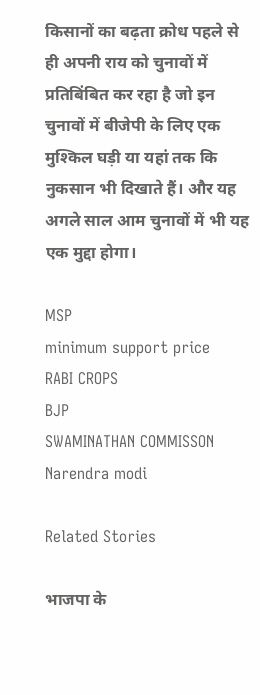किसानों का बढ़ता क्रोध पहले से ही अपनी राय को चुनावों में प्रतिबिंबित कर रहा है जो इन चुनावों में बीजेपी के लिए एक मुश्किल घड़ी या यहां तक कि नुकसान भी दिखाते हैं। और यह अगले साल आम चुनावों में भी यह एक मुद्दा होगा।

MSP
minimum support price
RABI CROPS
BJP
SWAMINATHAN COMMISSON
Narendra modi

Related Stories

भाजपा के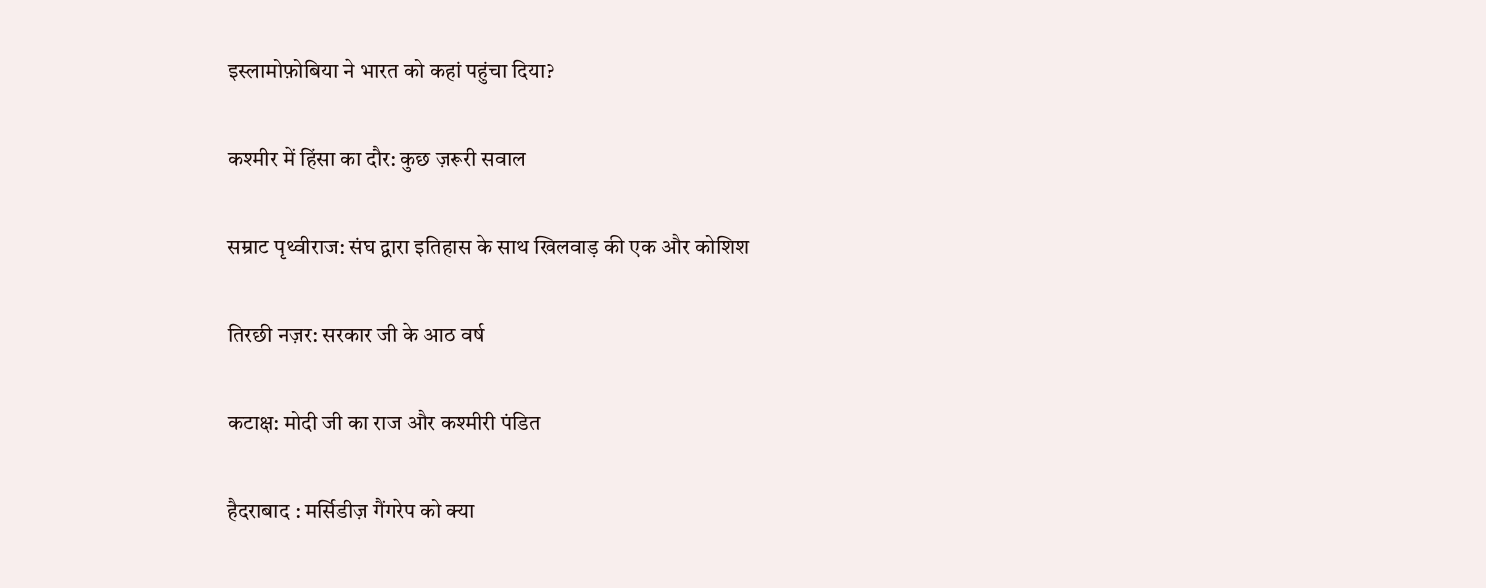इस्लामोफ़ोबिया ने भारत को कहां पहुंचा दिया?

कश्मीर में हिंसा का दौर: कुछ ज़रूरी सवाल

सम्राट पृथ्वीराज: संघ द्वारा इतिहास के साथ खिलवाड़ की एक और कोशिश

तिरछी नज़र: सरकार जी के आठ वर्ष

कटाक्ष: मोदी जी का राज और कश्मीरी पंडित

हैदराबाद : मर्सिडीज़ गैंगरेप को क्या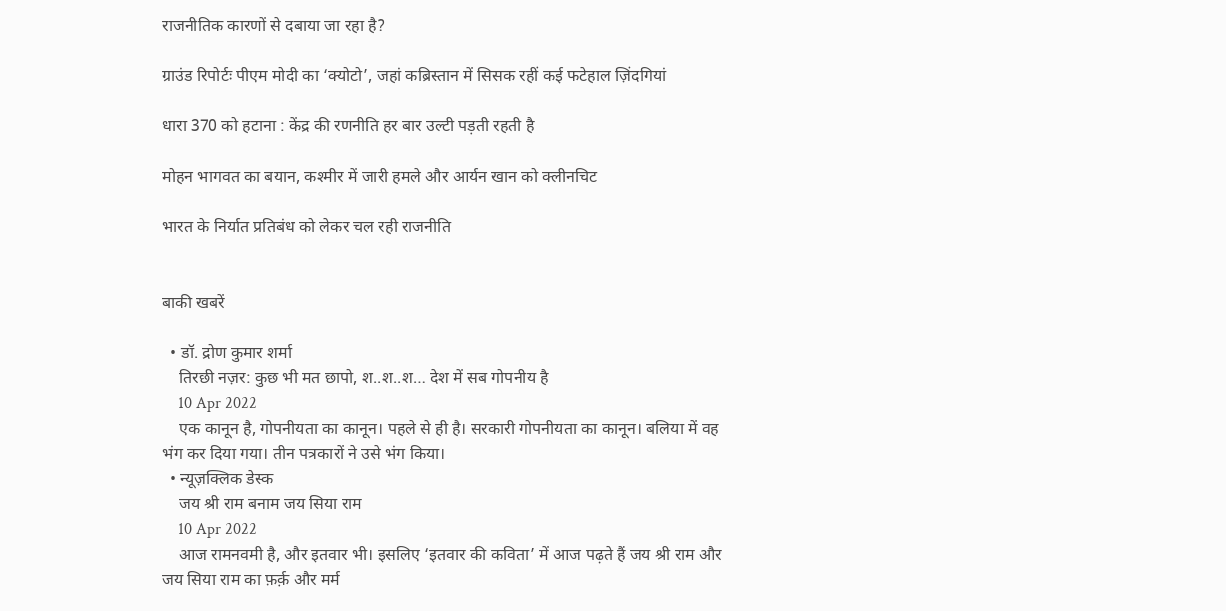राजनीतिक कारणों से दबाया जा रहा है?

ग्राउंड रिपोर्टः पीएम मोदी का ‘क्योटो’, जहां कब्रिस्तान में सिसक रहीं कई फटेहाल ज़िंदगियां

धारा 370 को हटाना : केंद्र की रणनीति हर बार उल्टी पड़ती रहती है

मोहन भागवत का बयान, कश्मीर में जारी हमले और आर्यन खान को क्लीनचिट

भारत के निर्यात प्रतिबंध को लेकर चल रही राजनीति


बाकी खबरें

  • डॉ. द्रोण कुमार शर्मा
    तिरछी नज़र: कुछ भी मत छापो, श..श..श… देश में सब गोपनीय है
    10 Apr 2022
    एक कानून है, गोपनीयता का कानून। पहले से ही है। सरकारी गोपनीयता का कानून। बलिया में वह भंग कर दिया गया। तीन पत्रकारों ने उसे भंग किया।
  • न्यूज़क्लिक डेस्क
    जय श्री राम बनाम जय सिया राम
    10 Apr 2022
    आज रामनवमी है, और इतवार भी। इसलिए ‘इतवार की कविता’ में आज पढ़ते हैं जय श्री राम और जय सिया राम का फ़र्क़ और मर्म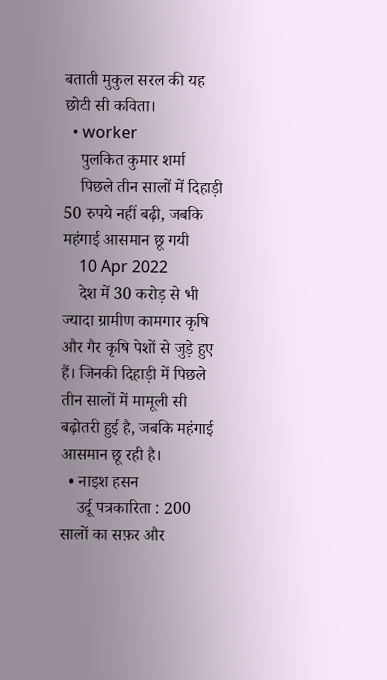बताती मुकुल सरल की यह छोटी सी कविता।
  • worker
    पुलकित कुमार शर्मा
    पिछले तीन सालों में दिहाड़ी 50 रुपये नहीं बढ़ी, जबकि महंगाई आसमान छू गयी
    10 Apr 2022
    देश में 30 करोड़ से भी ज्यादा ग्रामीण कामगार कृषि और गैर कृषि पेशों से जुड़े हुए हैं। जिनकी दिहाड़ी में पिछले तीन सालों में मामूली सी बढ़ोतरी हुई है, जबकि महंगाई आसमान छू रही है।
  • नाइश हसन
    उर्दू पत्रकारिता : 200 सालों का सफ़र और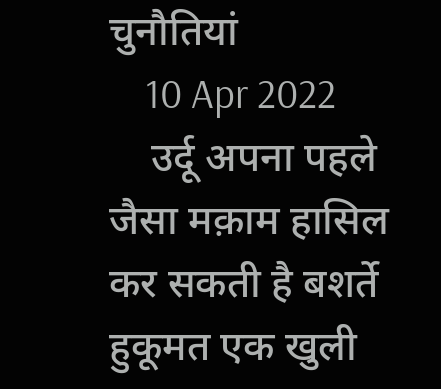चुनौतियां
    10 Apr 2022
    उर्दू अपना पहले जैसा मक़ाम हासिल कर सकती है बशर्ते हुकूमत एक खुली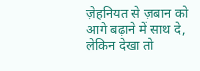ज़ेहनियत से ज़बान को आगे बढ़ाने में साथ दे, लेकिन देखा तो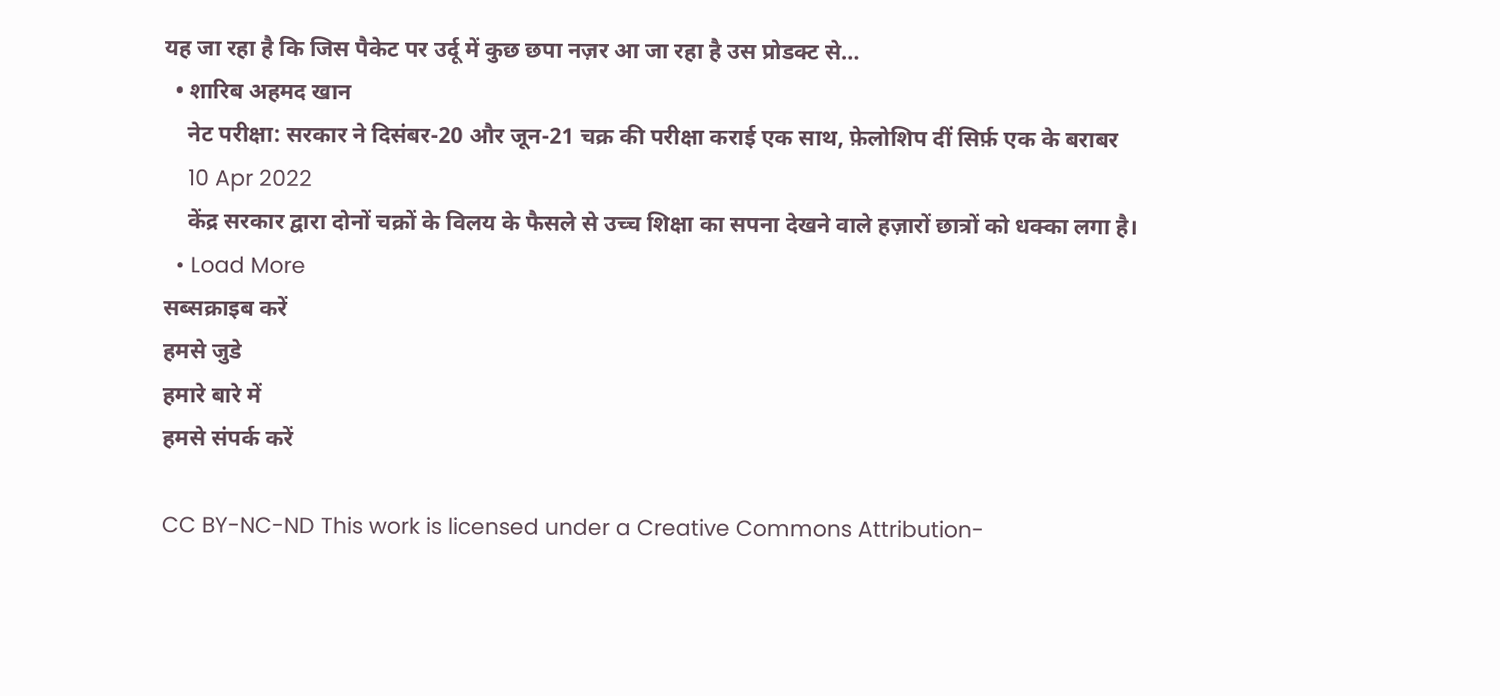यह जा रहा है कि जिस पैकेट पर उर्दू में कुछ छपा नज़र आ जा रहा है उस प्रोडक्ट से…
  • शारिब अहमद खान
    नेट परीक्षा: सरकार ने दिसंबर-20 और जून-21 चक्र की परीक्षा कराई एक साथ, फ़ेलोशिप दीं सिर्फ़ एक के बराबर
    10 Apr 2022
    केंद्र सरकार द्वारा दोनों चक्रों के विलय के फैसले से उच्च शिक्षा का सपना देखने वाले हज़ारों छात्रों को धक्का लगा है।
  • Load More
सब्सक्राइब करें
हमसे जुडे
हमारे बारे में
हमसे संपर्क करें

CC BY-NC-ND This work is licensed under a Creative Commons Attribution-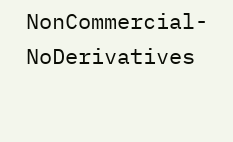NonCommercial-NoDerivatives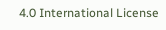4.0 International License